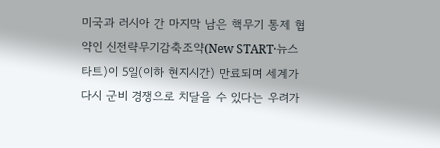미국과 러시아 간 마지막 남은 핵무기 통제 협약인 신전략무기감축조약(New START·뉴스타트)이 5일(이하 현지시간) 만료되며 세계가 다시 군비 경쟁으로 치달을 수 있다는 우려가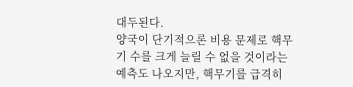대두된다.
양국이 단기적으론 비용 문제로 핵무기 수를 크게 늘릴 수 없을 것이라는 예측도 나오지만, 핵무기를 급격히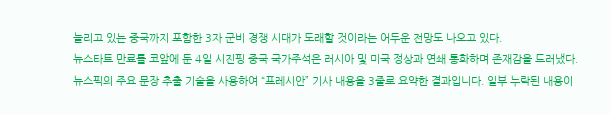늘리고 있는 중국까지 포함한 3자 군비 경쟁 시대가 도래할 것이라는 어두운 전망도 나오고 있다.
뉴스타트 만료를 코앞에 둔 4일 시진핑 중국 국가주석은 러시아 및 미국 정상과 연쇄 통화하며 존재감을 드러냈다.
뉴스픽의 주요 문장 추출 기술을 사용하여 “프레시안” 기사 내용을 3줄로 요약한 결과입니다. 일부 누락된 내용이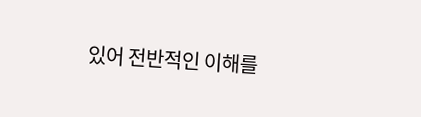있어 전반적인 이해를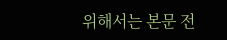위해서는 본문 전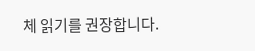체 읽기를 권장합니다.